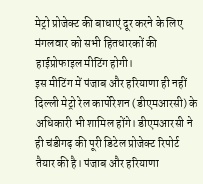मेट्रो प्रोजेक्ट की बाधाएं दूर करने के लिए मंगलवार को सभी हितधारकों की हाईप्रोफाइल मीटिंग होगी।
इस मीटिंग में पंजाब और हरियाणा ही नहीं दिल्ली मेट्रो रेल कार्पोरेशन (डीएमआरसी) के अधिकारी भी शामिल होंगे। डीएमआरसी ने ही चंडीगढ़ की पूरी डिटेल प्रोजेक्ट रिपोर्ट तैयार की है। पंजाब और हरियाणा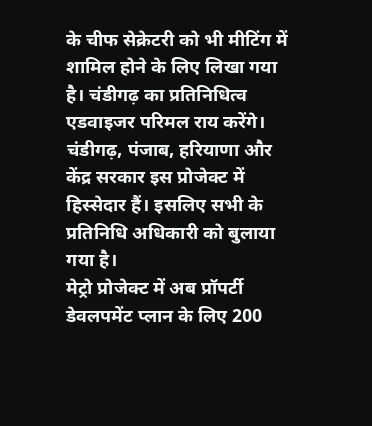के चीफ सेक्रेटरी को भी मीटिंग में शामिल होने के लिए लिखा गया है। चंडीगढ़ का प्रतिनिधित्व एडवाइजर परिमल राय करेंगे। चंडीगढ़, पंजाब, हरियाणा और केंद्र सरकार इस प्रोजेक्ट में हिस्सेदार हैं। इसलिए सभी के प्रतिनिधि अधिकारी को बुलाया गया है।
मेट्रो प्रोजेक्ट में अब प्रॉपर्टी डेवलपमेंट प्लान के लिए 200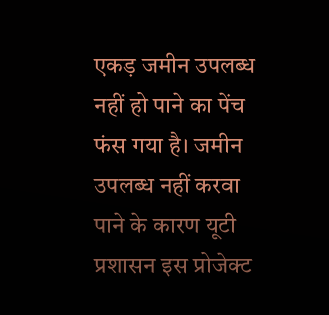एकड़ जमीन उपलब्ध नहीं हो पाने का पेंच फंस गया है। जमीन उपलब्ध नहीं करवा पाने के कारण यूटी प्रशासन इस प्रोजेक्ट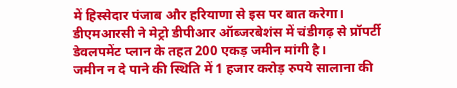में हिस्सेदार पंजाब और हरियाणा से इस पर बात करेगा। डीएमआरसी ने मेट्रो डीपीआर ऑब्जरबेशंस में चंडीगढ़ से प्रॉपर्टी डेवलपमेंट प्लान के तहत 200 एकड़ जमीन मांगी है।
जमीन न दे पाने की स्थिति में 1 हजार करोड़ रुपये सालाना की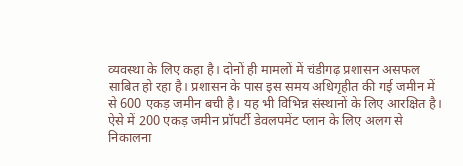व्यवस्था के लिए कहा है। दोनों ही मामलों में चंडीगढ़ प्रशासन असफल साबित हो रहा है। प्रशासन के पास इस समय अधिगृहीत की गई जमीन में से 600 एकड़ जमीन बची है। यह भी विभिन्न संस्थानों के लिए आरक्षित है। ऐसे में 200 एकड़ जमीन प्रॉपर्टी डेवलपमेंट प्लान के लिए अलग से निकालना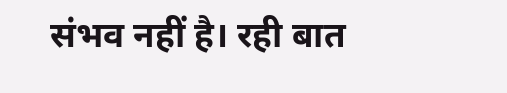संभव नहीं है। रही बात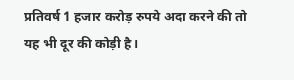प्रतिवर्ष 1 हजार करोड़ रुपये अदा करने की तो यह भी दूर की कोड़ी है।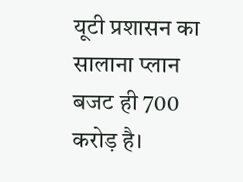यूटी प्रशासन का सालाना प्लान बजट ही 700 करोड़ है।